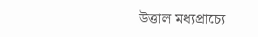উত্তাল মধ্যপ্রাচ্যে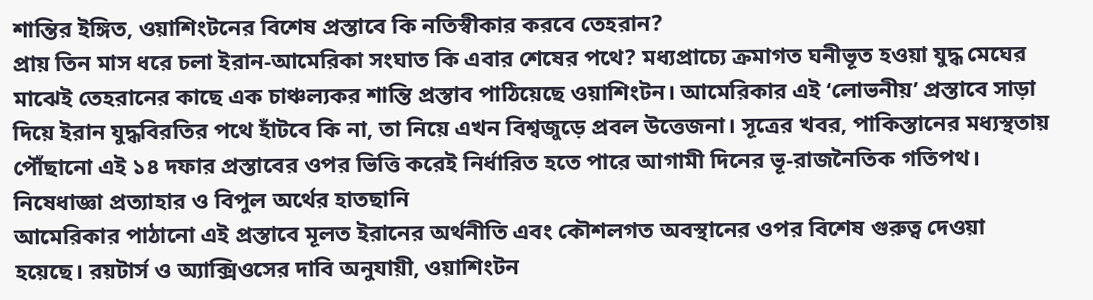শান্তির ইঙ্গিত, ওয়াশিংটনের বিশেষ প্রস্তাবে কি নতিস্বীকার করবে তেহরান?
প্রায় তিন মাস ধরে চলা ইরান-আমেরিকা সংঘাত কি এবার শেষের পথে? মধ্যপ্রাচ্যে ক্রমাগত ঘনীভূত হওয়া যুদ্ধ মেঘের মাঝেই তেহরানের কাছে এক চাঞ্চল্যকর শান্তি প্রস্তাব পাঠিয়েছে ওয়াশিংটন। আমেরিকার এই ‘লোভনীয়’ প্রস্তাবে সাড়া দিয়ে ইরান যুদ্ধবিরতির পথে হাঁটবে কি না, তা নিয়ে এখন বিশ্বজুড়ে প্রবল উত্তেজনা। সূত্রের খবর, পাকিস্তানের মধ্যস্থতায় পৌঁছানো এই ১৪ দফার প্রস্তাবের ওপর ভিত্তি করেই নির্ধারিত হতে পারে আগামী দিনের ভূ-রাজনৈতিক গতিপথ।
নিষেধাজ্ঞা প্রত্যাহার ও বিপুল অর্থের হাতছানি
আমেরিকার পাঠানো এই প্রস্তাবে মূলত ইরানের অর্থনীতি এবং কৌশলগত অবস্থানের ওপর বিশেষ গুরুত্ব দেওয়া হয়েছে। রয়টার্স ও অ্যাক্সিওসের দাবি অনুযায়ী, ওয়াশিংটন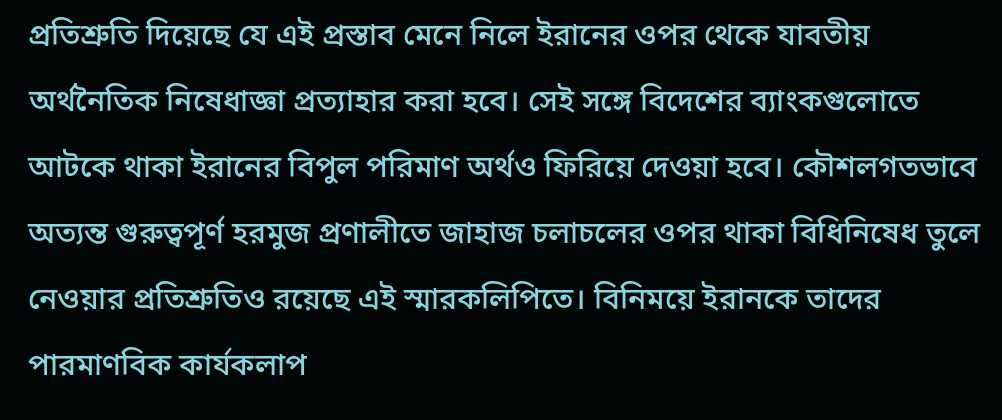প্রতিশ্রুতি দিয়েছে যে এই প্রস্তাব মেনে নিলে ইরানের ওপর থেকে যাবতীয় অর্থনৈতিক নিষেধাজ্ঞা প্রত্যাহার করা হবে। সেই সঙ্গে বিদেশের ব্যাংকগুলোতে আটকে থাকা ইরানের বিপুল পরিমাণ অর্থও ফিরিয়ে দেওয়া হবে। কৌশলগতভাবে অত্যন্ত গুরুত্বপূর্ণ হরমুজ প্রণালীতে জাহাজ চলাচলের ওপর থাকা বিধিনিষেধ তুলে নেওয়ার প্রতিশ্রুতিও রয়েছে এই স্মারকলিপিতে। বিনিময়ে ইরানকে তাদের পারমাণবিক কার্যকলাপ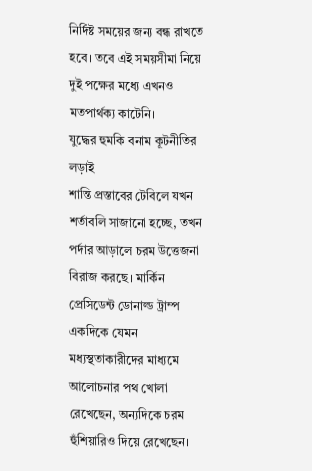নির্দিষ্ট সময়ের জন্য বন্ধ রাখতে হবে। তবে এই সময়সীমা নিয়ে দুই পক্ষের মধ্যে এখনও মতপার্থক্য কাটেনি।
যুদ্ধের হুমকি বনাম কূটনীতির লড়াই
শান্তি প্রস্তাবের টেবিলে যখন শর্তাবলি সাজানো হচ্ছে, তখন পর্দার আড়ালে চরম উত্তেজনা বিরাজ করছে। মার্কিন প্রেসিডেন্ট ডোনাল্ড ট্রাম্প একদিকে যেমন মধ্যস্থতাকারীদের মাধ্যমে আলোচনার পথ খোলা রেখেছেন, অন্যদিকে চরম হুঁশিয়ারিও দিয়ে রেখেছেন।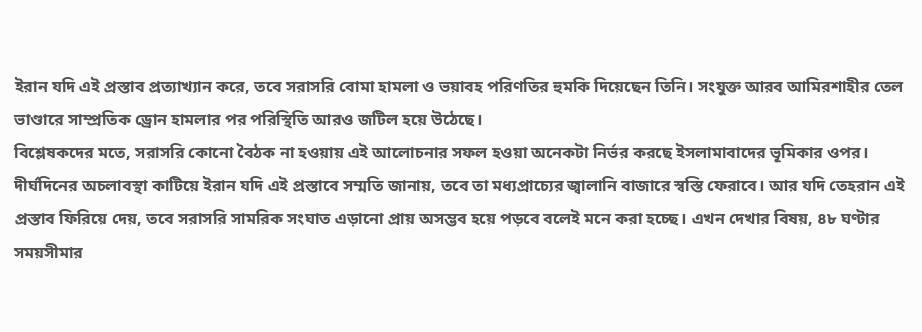ইরান যদি এই প্রস্তাব প্রত্যাখ্যান করে, তবে সরাসরি বোমা হামলা ও ভয়াবহ পরিণতির হুমকি দিয়েছেন তিনি। সংযুক্ত আরব আমিরশাহীর তেল ভাণ্ডারে সাম্প্রতিক ড্রোন হামলার পর পরিস্থিতি আরও জটিল হয়ে উঠেছে।
বিশ্লেষকদের মতে, সরাসরি কোনো বৈঠক না হওয়ায় এই আলোচনার সফল হওয়া অনেকটা নির্ভর করছে ইসলামাবাদের ভূমিকার ওপর। দীর্ঘদিনের অচলাবস্থা কাটিয়ে ইরান যদি এই প্রস্তাবে সম্মতি জানায়, তবে তা মধ্যপ্রাচ্যের জ্বালানি বাজারে স্বস্তি ফেরাবে। আর যদি তেহরান এই প্রস্তাব ফিরিয়ে দেয়, তবে সরাসরি সামরিক সংঘাত এড়ানো প্রায় অসম্ভব হয়ে পড়বে বলেই মনে করা হচ্ছে। এখন দেখার বিষয়, ৪৮ ঘণ্টার সময়সীমার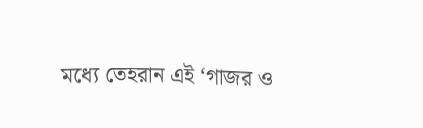মধ্যে তেহরান এই ‘গাজর ও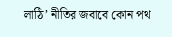লাঠি’ নীতির জবাবে কোন পথ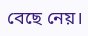বেছে নেয়।